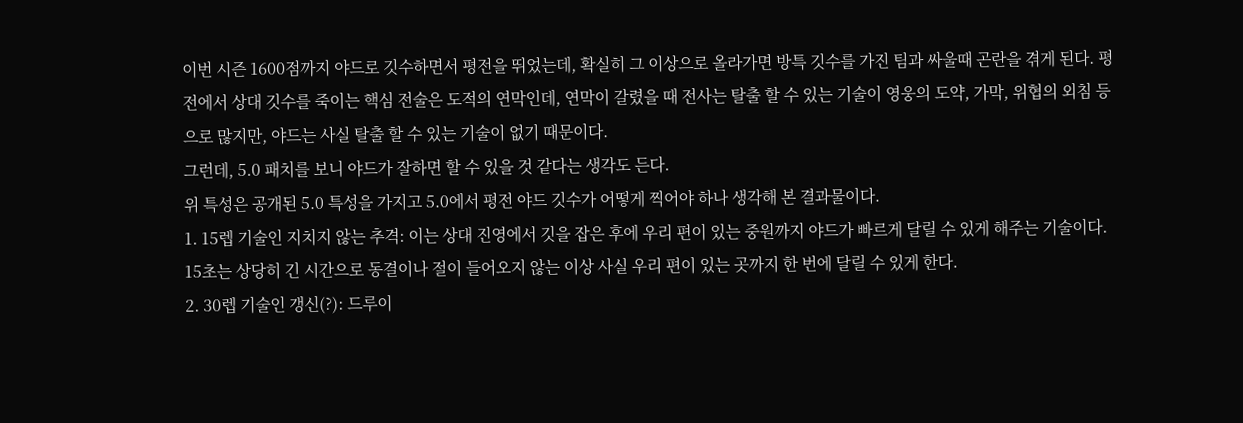이번 시즌 1600점까지 야드로 깃수하면서 평전을 뛰었는데, 확실히 그 이상으로 올라가면 방특 깃수를 가진 팀과 싸울때 곤란을 겪게 된다. 평전에서 상대 깃수를 죽이는 핵심 전술은 도적의 연막인데, 연막이 갈렸을 때 전사는 탈출 할 수 있는 기술이 영웅의 도약, 가막, 위협의 외침 등으로 많지만, 야드는 사실 탈출 할 수 있는 기술이 없기 때문이다.
그런데, 5.0 패치를 보니 야드가 잘하면 할 수 있을 것 같다는 생각도 든다.
위 특성은 공개된 5.0 특성을 가지고 5.0에서 평전 야드 깃수가 어떻게 찍어야 하나 생각해 본 결과물이다.
1. 15렙 기술인 지치지 않는 추격: 이는 상대 진영에서 깃을 잡은 후에 우리 편이 있는 중원까지 야드가 빠르게 달릴 수 있게 해주는 기술이다. 15초는 상당히 긴 시간으로 동결이나 절이 들어오지 않는 이상 사실 우리 편이 있는 곳까지 한 번에 달릴 수 있게 한다.
2. 30렙 기술인 갱신(?): 드루이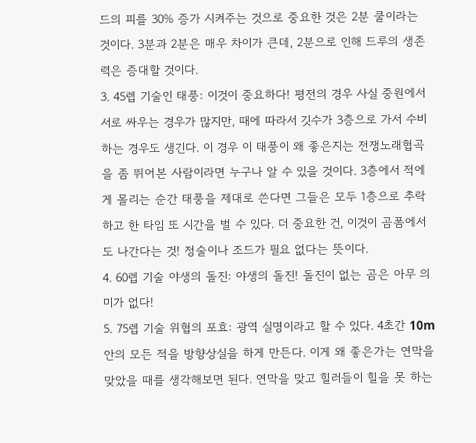드의 피를 30% 증가 시켜주는 것으로 중요한 것은 2분 쿨이라는 것이다. 3분과 2분은 매우 차이가 큰데, 2분으로 인해 드루의 생존력은 증대할 것이다.
3. 45렙 기술인 태풍: 이것이 중요하다! 평전의 경우 사실 중원에서 서로 싸우는 경우가 많지만, 때에 따라서 깃수가 3층으로 가서 수비하는 경우도 생긴다. 이 경우 이 태풍이 왜 좋은지는 전쟁노래협곡을 좀 뛰어본 사람이라면 누구나 알 수 있을 것이다. 3층에서 적에게 몰리는 순간 태풍을 제대로 쓴다면 그들은 모두 1층으로 추락하고 한 타임 또 시간을 벌 수 있다. 더 중요한 건, 이것이 곰폼에서도 나간다는 것! 정술이나 조드가 필요 없다는 뜻이다.
4. 60렙 기술 야생의 돌진: 야생의 돌진! 돌진이 없는 곰은 아무 의미가 없다!
5. 75렙 기술 위협의 포효: 광역 실명이라고 할 수 있다. 4초간 10m 안의 모든 적을 방향상실을 하게 만든다. 이게 왜 좋은가는 연막을 맞았을 때를 생각해보면 된다. 연막을 맞고 힐러들이 힐을 못 하는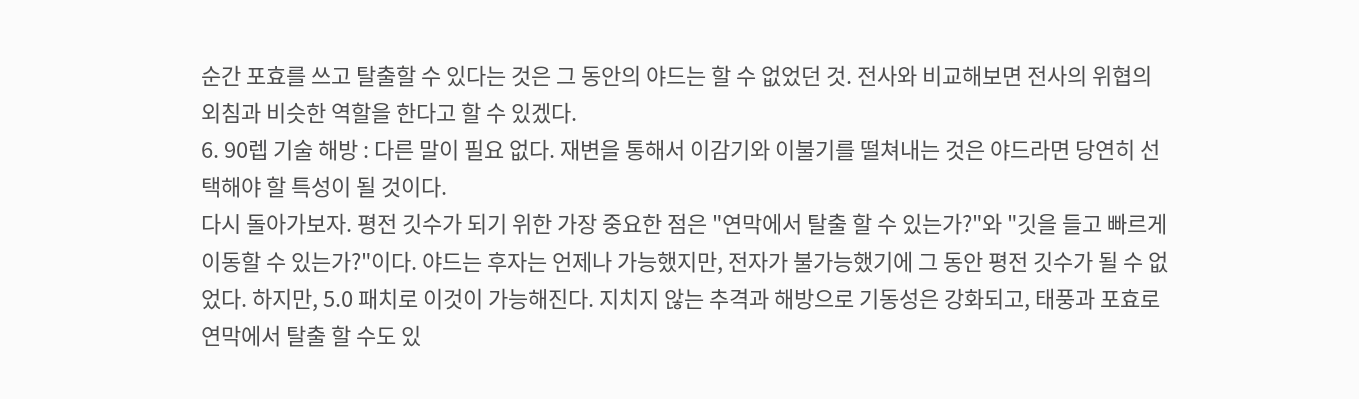순간 포효를 쓰고 탈출할 수 있다는 것은 그 동안의 야드는 할 수 없었던 것. 전사와 비교해보면 전사의 위협의 외침과 비슷한 역할을 한다고 할 수 있겠다.
6. 90렙 기술 해방 : 다른 말이 필요 없다. 재변을 통해서 이감기와 이불기를 떨쳐내는 것은 야드라면 당연히 선택해야 할 특성이 될 것이다.
다시 돌아가보자. 평전 깃수가 되기 위한 가장 중요한 점은 "연막에서 탈출 할 수 있는가?"와 "깃을 들고 빠르게 이동할 수 있는가?"이다. 야드는 후자는 언제나 가능했지만, 전자가 불가능했기에 그 동안 평전 깃수가 될 수 없었다. 하지만, 5.0 패치로 이것이 가능해진다. 지치지 않는 추격과 해방으로 기동성은 강화되고, 태풍과 포효로 연막에서 탈출 할 수도 있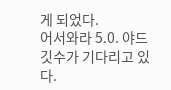게 되었다.
어서와라 5.0. 야드 깃수가 기다리고 있다.